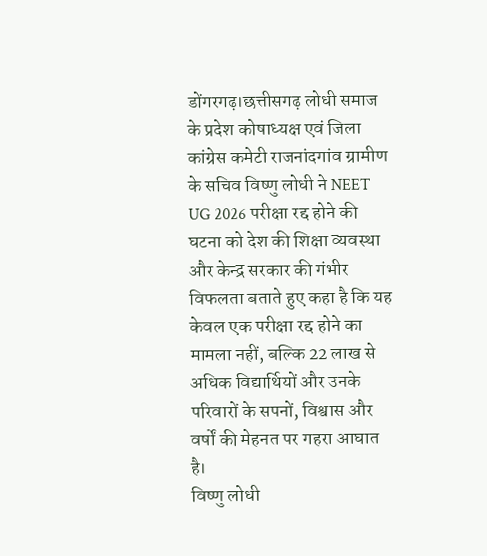डोंगरगढ़।छत्तीसगढ़ लोधी समाज के प्रदेश कोषाध्यक्ष एवं जिला कांग्रेस कमेटी राजनांदगांव ग्रामीण के सचिव विष्णु लोधी ने NEET UG 2026 परीक्षा रद्द होने की घटना को देश की शिक्षा व्यवस्था और केन्द्र सरकार की गंभीर विफलता बताते हुए कहा है कि यह केवल एक परीक्षा रद्द होने का मामला नहीं, बल्कि 22 लाख से अधिक विद्यार्थियों और उनके परिवारों के सपनों, विश्वास और वर्षों की मेहनत पर गहरा आघात है।
विष्णु लोधी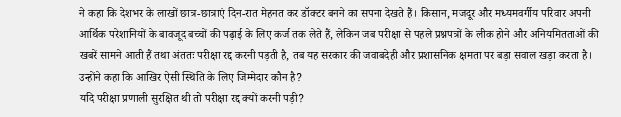ने कहा कि देशभर के लाखों छात्र-छात्राएं दिन-रात मेहनत कर डॉक्टर बनने का सपना देखते हैं। किसान, मजदूर और मध्यमवर्गीय परिवार अपनी आर्थिक परेशानियों के बावजूद बच्चों की पढ़ाई के लिए कर्ज तक लेते हैं, लेकिन जब परीक्षा से पहले प्रश्नपत्रों के लीक होने और अनियमितताओं की खबरें सामने आती हैं तथा अंततः परीक्षा रद्द करनी पड़ती है, तब यह सरकार की जवाबदेही और प्रशासनिक क्षमता पर बड़ा सवाल खड़ा करता है।
उन्होंने कहा कि आखिर ऐसी स्थिति के लिए जिम्मेदार कौन है?
यदि परीक्षा प्रणाली सुरक्षित थी तो परीक्षा रद्द क्यों करनी पड़ी?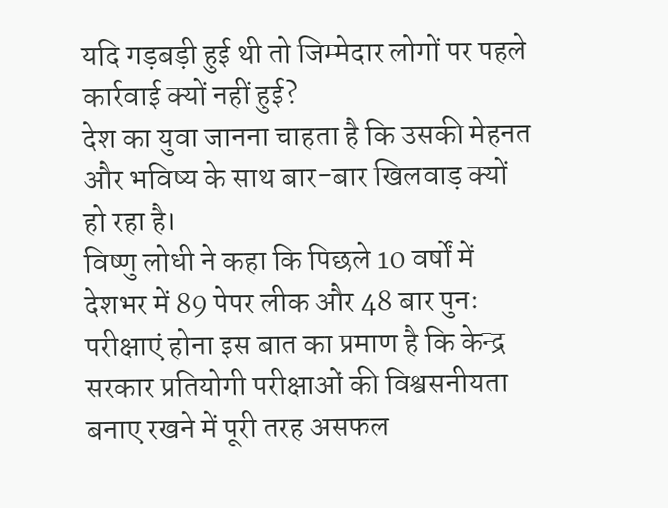यदि गड़बड़ी हुई थी तो जिम्मेदार लोगों पर पहले कार्रवाई क्यों नहीं हुई?
देश का युवा जानना चाहता है कि उसकी मेहनत और भविष्य के साथ बार-बार खिलवाड़ क्यों हो रहा है।
विष्णु लोधी ने कहा कि पिछले 10 वर्षों में देशभर में 89 पेपर लीक और 48 बार पुनः परीक्षाएं होना इस बात का प्रमाण है कि केन्द्र सरकार प्रतियोगी परीक्षाओं की विश्वसनीयता बनाए रखने में पूरी तरह असफल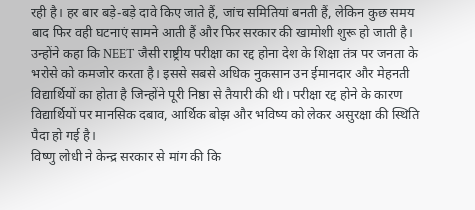रही है। हर बार बड़े-बड़े दावे किए जाते हैं, जांच समितियां बनती हैं, लेकिन कुछ समय बाद फिर वही घटनाएं सामने आती हैं और फिर सरकार की खामोशी शुरू हो जाती है।
उन्होंने कहा कि NEET जैसी राष्ट्रीय परीक्षा का रद्द होना देश के शिक्षा तंत्र पर जनता के भरोसे को कमजोर करता है। इससे सबसे अधिक नुकसान उन ईमानदार और मेहनती विद्यार्थियों का होता है जिन्होंने पूरी निष्ठा से तैयारी की थी। परीक्षा रद्द होने के कारण विद्यार्थियों पर मानसिक दबाव, आर्थिक बोझ और भविष्य को लेकर असुरक्षा की स्थिति पैदा हो गई है।
विष्णु लोधी ने केन्द्र सरकार से मांग की कि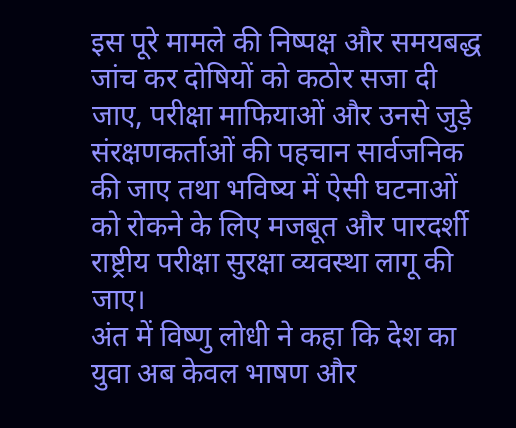इस पूरे मामले की निष्पक्ष और समयबद्ध जांच कर दोषियों को कठोर सजा दी जाए, परीक्षा माफियाओं और उनसे जुड़े संरक्षणकर्ताओं की पहचान सार्वजनिक की जाए तथा भविष्य में ऐसी घटनाओं को रोकने के लिए मजबूत और पारदर्शी राष्ट्रीय परीक्षा सुरक्षा व्यवस्था लागू की जाए।
अंत में विष्णु लोधी ने कहा कि देश का युवा अब केवल भाषण और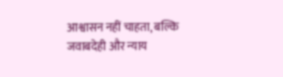आश्वासन नहीं चाहता, बल्कि जवाबदेही और न्याय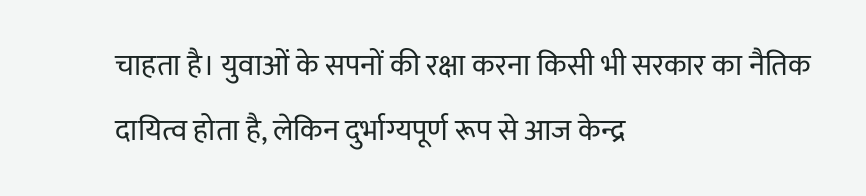चाहता है। युवाओं के सपनों की रक्षा करना किसी भी सरकार का नैतिक दायित्व होता है, लेकिन दुर्भाग्यपूर्ण रूप से आज केन्द्र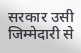सरकार उसी जिम्मेदारी से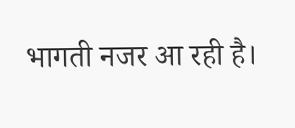भागती नजर आ रही है।